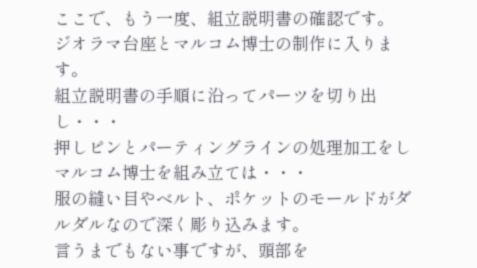ここで、もう一度、組立説明書の確認です。
ジオラマ台座とマルコム博士の制作に入ります。
組立説明書の手順に沿ってパーツを切り出し・・・
押しピンとパーティングラインの処理加工をし
マルコム博士を組み立ては・・・
服の縫い目やベルト、ポケットのモールドがダルダルなので深く彫り込みます。
言うまでもない事ですが、頭部を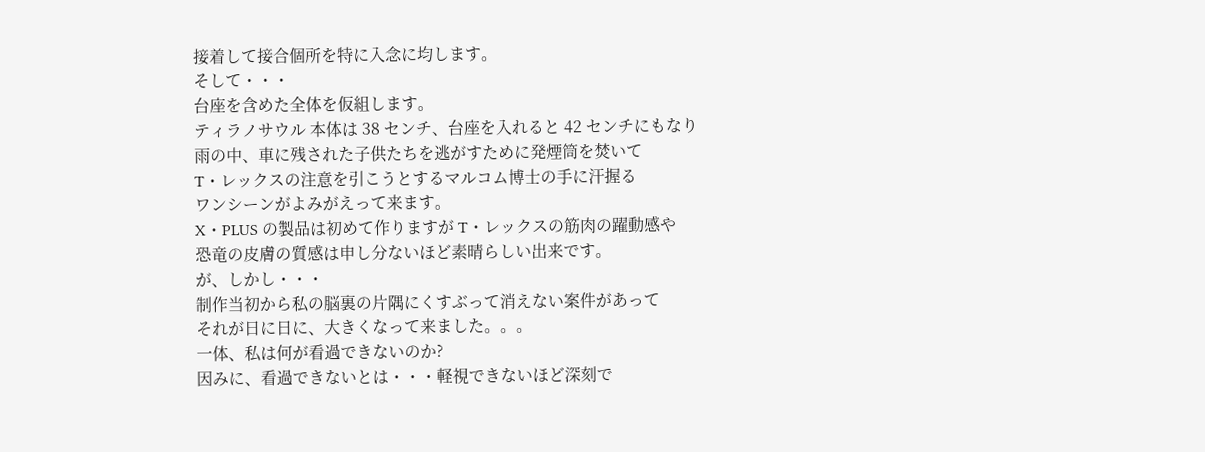接着して接合個所を特に入念に均します。
そして・・・
台座を含めた全体を仮組します。
ティラノサウル 本体は 38 センチ、台座を入れると 42 センチにもなり
雨の中、車に残された子供たちを逃がすために発煙筒を焚いて
T・レックスの注意を引こうとするマルコム博士の手に汗握る
ワンシーンがよみがえって来ます。
X・PLUS の製品は初めて作りますが T・レックスの筋肉の躍動感や
恐竜の皮膚の質感は申し分ないほど素晴らしい出来です。
が、しかし・・・
制作当初から私の脳裏の片隅にくすぶって消えない案件があって
それが日に日に、大きくなって来ました。。。
一体、私は何が看過できないのか?
因みに、看過できないとは・・・軽視できないほど深刻で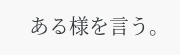ある様を言う。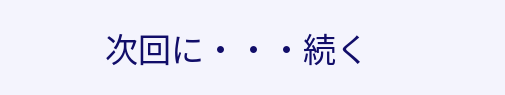次回に・・・続く